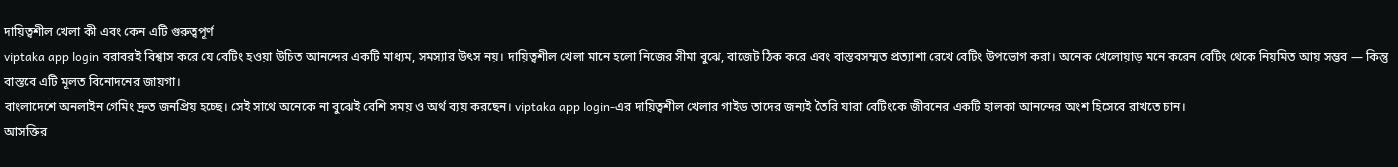দায়িত্বশীল খেলা কী এবং কেন এটি গুরুত্বপূর্ণ
viptaka app login বরাবরই বিশ্বাস করে যে বেটিং হওয়া উচিত আনন্দের একটি মাধ্যম, সমস্যার উৎস নয়। দায়িত্বশীল খেলা মানে হলো নিজের সীমা বুঝে, বাজেট ঠিক করে এবং বাস্তবসম্মত প্রত্যাশা রেখে বেটিং উপভোগ করা। অনেক খেলোয়াড় মনে করেন বেটিং থেকে নিয়মিত আয় সম্ভব — কিন্তু বাস্তবে এটি মূলত বিনোদনের জায়গা।
বাংলাদেশে অনলাইন গেমিং দ্রুত জনপ্রিয় হচ্ছে। সেই সাথে অনেকে না বুঝেই বেশি সময় ও অর্থ ব্যয় করছেন। viptaka app login-এর দায়িত্বশীল খেলার গাইড তাদের জন্যই তৈরি যারা বেটিংকে জীবনের একটি হালকা আনন্দের অংশ হিসেবে রাখতে চান।
আসক্তির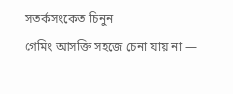সতর্কসংকেত চিনুন
গেমিং আসক্তি সহজে চেনা যায় না —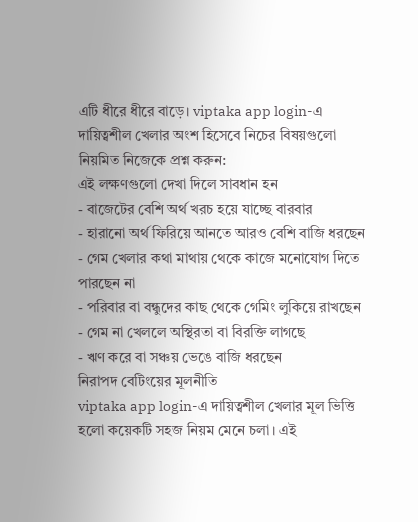এটি ধীরে ধীরে বাড়ে। viptaka app login-এ দায়িত্বশীল খেলার অংশ হিসেবে নিচের বিষয়গুলো নিয়মিত নিজেকে প্রশ্ন করুন:
এই লক্ষণগুলো দেখা দিলে সাবধান হন
- বাজেটের বেশি অর্থ খরচ হয়ে যাচ্ছে বারবার
- হারানো অর্থ ফিরিয়ে আনতে আরও বেশি বাজি ধরছেন
- গেম খেলার কথা মাথায় থেকে কাজে মনোযোগ দিতে পারছেন না
- পরিবার বা বন্ধুদের কাছ থেকে গেমিং লুকিয়ে রাখছেন
- গেম না খেললে অস্থিরতা বা বিরক্তি লাগছে
- ঋণ করে বা সঞ্চয় ভেঙে বাজি ধরছেন
নিরাপদ বেটিংয়ের মূলনীতি
viptaka app login-এ দায়িত্বশীল খেলার মূল ভিত্তি হলো কয়েকটি সহজ নিয়ম মেনে চলা। এই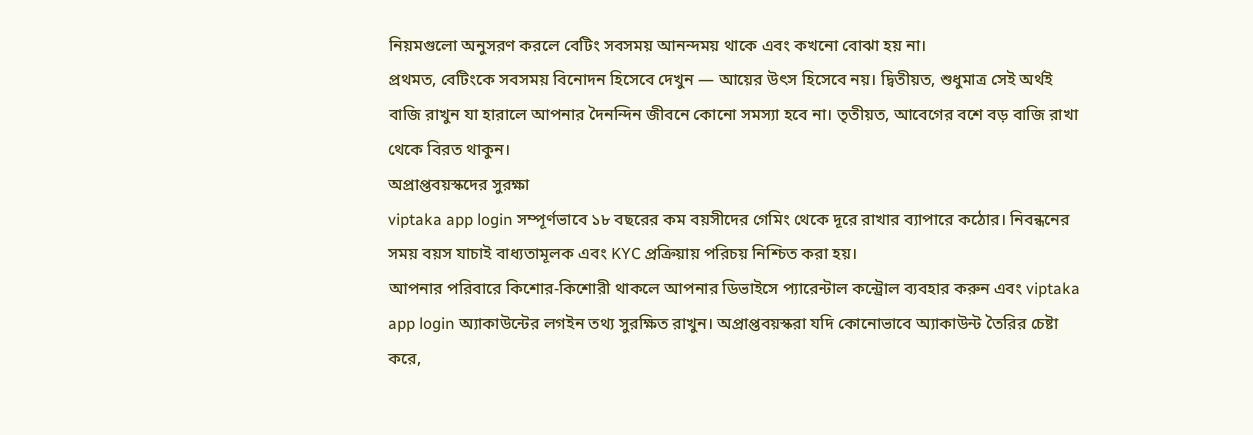নিয়মগুলো অনুসরণ করলে বেটিং সবসময় আনন্দময় থাকে এবং কখনো বোঝা হয় না।
প্রথমত, বেটিংকে সবসময় বিনোদন হিসেবে দেখুন — আয়ের উৎস হিসেবে নয়। দ্বিতীয়ত, শুধুমাত্র সেই অর্থই বাজি রাখুন যা হারালে আপনার দৈনন্দিন জীবনে কোনো সমস্যা হবে না। তৃতীয়ত, আবেগের বশে বড় বাজি রাখা থেকে বিরত থাকুন।
অপ্রাপ্তবয়স্কদের সুরক্ষা
viptaka app login সম্পূর্ণভাবে ১৮ বছরের কম বয়সীদের গেমিং থেকে দূরে রাখার ব্যাপারে কঠোর। নিবন্ধনের সময় বয়স যাচাই বাধ্যতামূলক এবং KYC প্রক্রিয়ায় পরিচয় নিশ্চিত করা হয়।
আপনার পরিবারে কিশোর-কিশোরী থাকলে আপনার ডিভাইসে প্যারেন্টাল কন্ট্রোল ব্যবহার করুন এবং viptaka app login অ্যাকাউন্টের লগইন তথ্য সুরক্ষিত রাখুন। অপ্রাপ্তবয়স্করা যদি কোনোভাবে অ্যাকাউন্ট তৈরির চেষ্টা করে,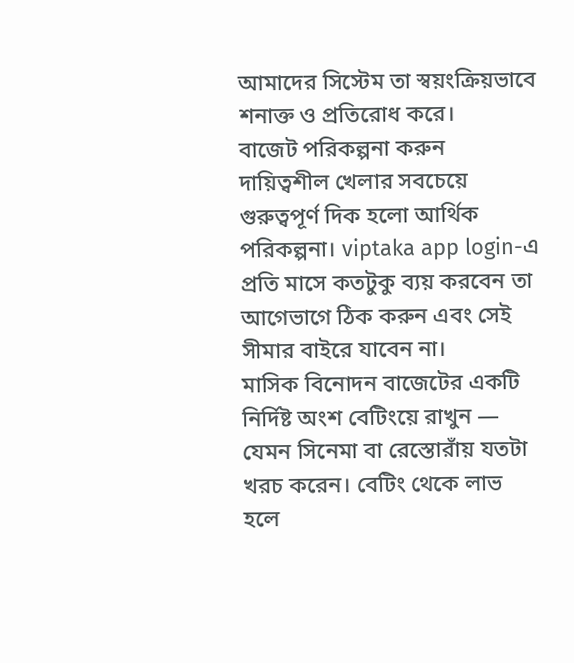আমাদের সিস্টেম তা স্বয়ংক্রিয়ভাবে শনাক্ত ও প্রতিরোধ করে।
বাজেট পরিকল্পনা করুন
দায়িত্বশীল খেলার সবচেয়ে গুরুত্বপূর্ণ দিক হলো আর্থিক পরিকল্পনা। viptaka app login-এ প্রতি মাসে কতটুকু ব্যয় করবেন তা আগেভাগে ঠিক করুন এবং সেই সীমার বাইরে যাবেন না।
মাসিক বিনোদন বাজেটের একটি নির্দিষ্ট অংশ বেটিংয়ে রাখুন — যেমন সিনেমা বা রেস্তোরাঁয় যতটা খরচ করেন। বেটিং থেকে লাভ হলে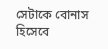সেটাকে বোনাস হিসেবে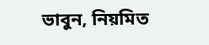ভাবুন, নিয়মিত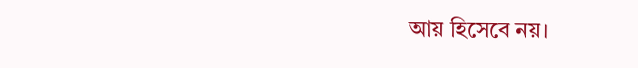আয় হিসেবে নয়।